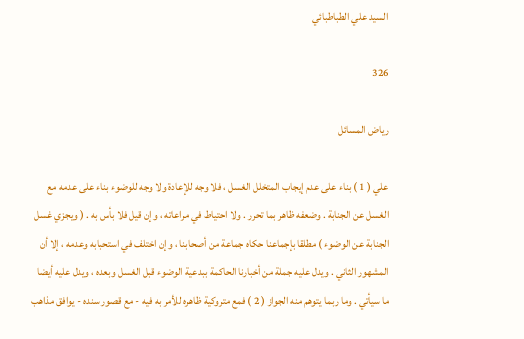السيد علي الطباطبائي

326

رياض المسائل

علي ( 1 ) بناء على عدم إيجاب المتخلل الغسل ، فلا وجه للإعادة ولا وجه للوضوء بناء على عدمه مع الغسل عن الجنابة . وضعفه ظاهر بما تحرر . ولا احتياط في مراعاته ، وإن قيل فلا بأس به . ( ويجزي غسل الجنابة عن الوضوء ) مطلقا بإجماعنا حكاه جماعة من أصحابنا ، وإن اختلف في استحبابه وعدمه ، إلا أن المشهور الثاني . ويدل عليه جملة من أخبارنا الحاكمة ببدعية الوضوء قبل الغسل وبعده ، ويدل عليه أيضا ما سيأتي . وما ربما يتوهم منه الجواز ( 2 ) فمع متروكية ظاهره للأمر به فيه - مع قصور سنده - يوافق مذاهب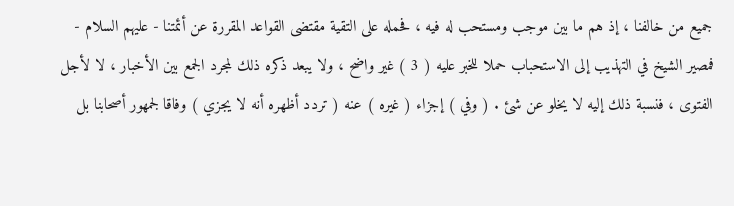جميع من خالفنا ، إذ هم ما بين موجب ومستحب له فيه ، فحمله على التقية مقتضى القواعد المقررة عن أئمتنا - عليهم السلام - فمصير الشيخ في التهذيب إلى الاستحباب حملا للخبر عليه ( 3 ) غير واضح ، ولا يبعد ذكره ذلك لمجرد الجمع بين الأخبار ، لا لأجل الفتوى ، فنسبة ذلك إليه لا يخلو عن شئ . ( وفي ) إجزاء ( غيره ) عنه ( تردد أظهره أنه لا يجزي ) وفاقا لجمهور أصحابنا بل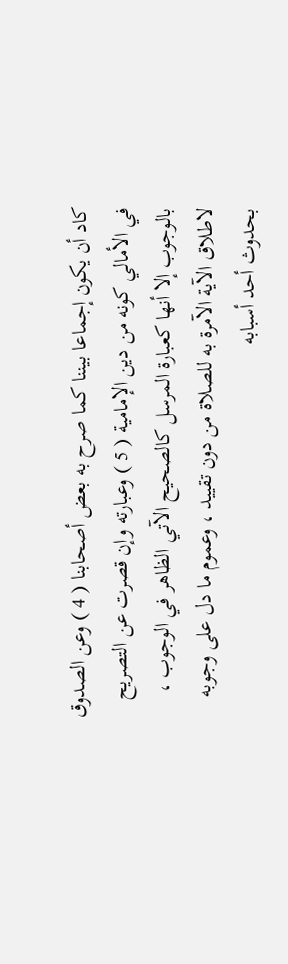كاد أن يكون إجماعا بيننا كما صرح به بعض أصحابنا ( 4 ) وعن الصدوق في الأمالي كونه من دين الإمامية ( 5 ) وعبارته وإن قصرت عن التصريح بالوجوب إلا أنها كعبارة المرسل كالصحيح الآتي الظاهر في الوجوب ، لاطلاق الآية الآمرة به للصلاة من دون تقييد ، وعموم ما دل على وجوبه بحدوث أحد أسبابه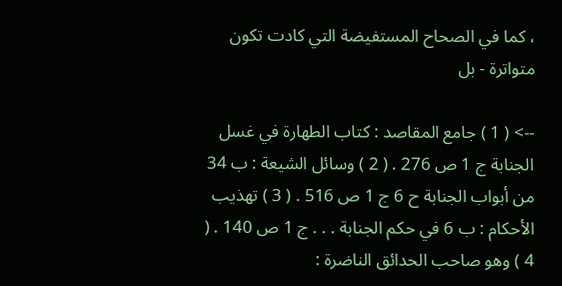، كما في الصحاح المستفيضة التي كادت تكون متواترة - بل

--> ( 1 ) جامع المقاصد : كتاب الطهارة في غسل الجنابة ج 1 ص 276 . ( 2 ) وسائل الشيعة : ب 34 من أبواب الجنابة ح 6 ج 1 ص 516 . ( 3 ) تهذيب الأحكام : ب 6 في حكم الجنابة . . . ج 1 ص 140 . ( 4 ) وهو صاحب الحدائق الناضرة :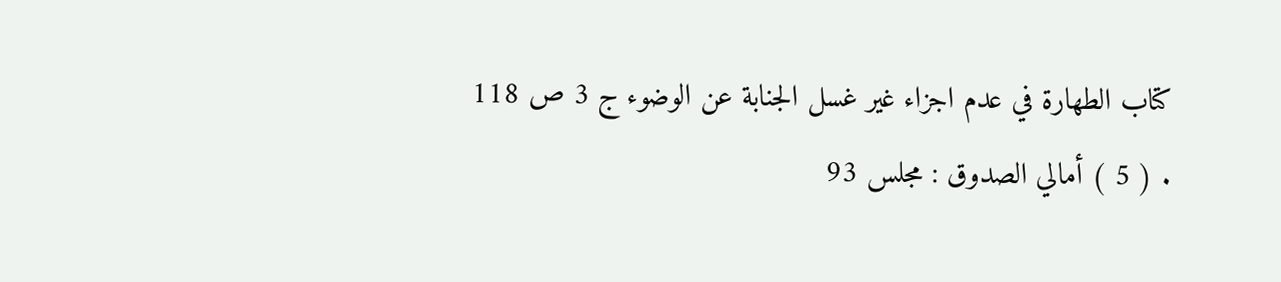كتاب الطهارة في عدم اجزاء غير غسل الجنابة عن الوضوء ج 3 ص 118 . ( 5 ) أمالي الصدوق : مجلس 93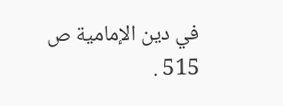في دين الإمامية ص 515 .